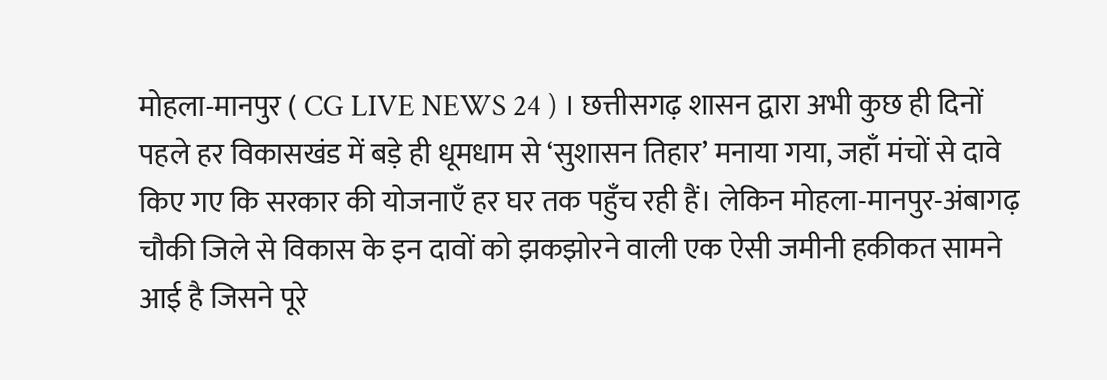मोहला-मानपुर ( CG LIVE NEWS 24 ) । छत्तीसगढ़ शासन द्वारा अभी कुछ ही दिनों पहले हर विकासखंड में बड़े ही धूमधाम से ‘सुशासन तिहार’ मनाया गया, जहाँ मंचों से दावे किए गए कि सरकार की योजनाएँ हर घर तक पहुँच रही हैं। लेकिन मोहला-मानपुर-अंबागढ़ चौकी जिले से विकास के इन दावों को झकझोरने वाली एक ऐसी जमीनी हकीकत सामने आई है जिसने पूरे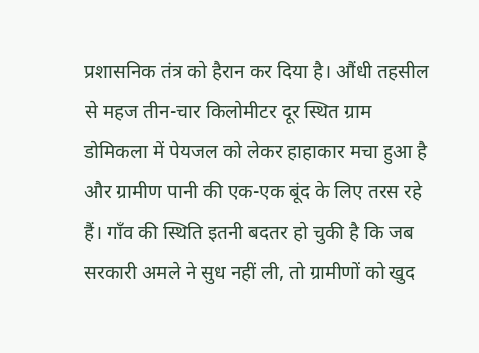प्रशासनिक तंत्र को हैरान कर दिया है। औंधी तहसील से महज तीन-चार किलोमीटर दूर स्थित ग्राम डोमिकला में पेयजल को लेकर हाहाकार मचा हुआ है और ग्रामीण पानी की एक-एक बूंद के लिए तरस रहे हैं। गाँव की स्थिति इतनी बदतर हो चुकी है कि जब सरकारी अमले ने सुध नहीं ली, तो ग्रामीणों को खुद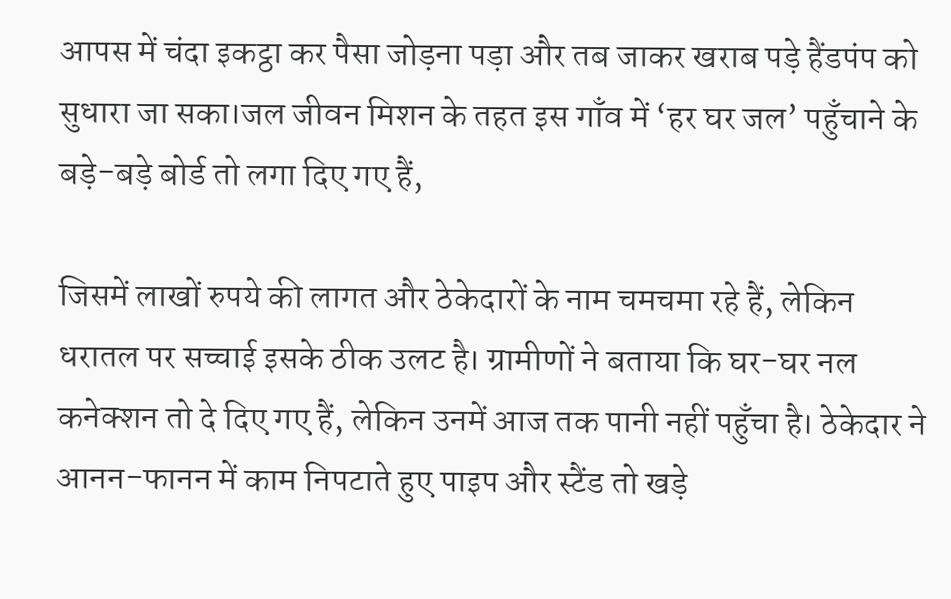आपस में चंदा इकट्ठा कर पैसा जोड़ना पड़ा और तब जाकर खराब पड़े हैंडपंप को सुधारा जा सका।जल जीवन मिशन के तहत इस गाँव में ‘हर घर जल’ पहुँचाने के बड़े-बड़े बोर्ड तो लगा दिए गए हैं,

जिसमें लाखों रुपये की लागत और ठेकेदारों के नाम चमचमा रहे हैं, लेकिन धरातल पर सच्चाई इसके ठीक उलट है। ग्रामीणों ने बताया कि घर-घर नल कनेक्शन तो दे दिए गए हैं, लेकिन उनमें आज तक पानी नहीं पहुँचा है। ठेकेदार ने आनन-फानन में काम निपटाते हुए पाइप और स्टैंड तो खड़े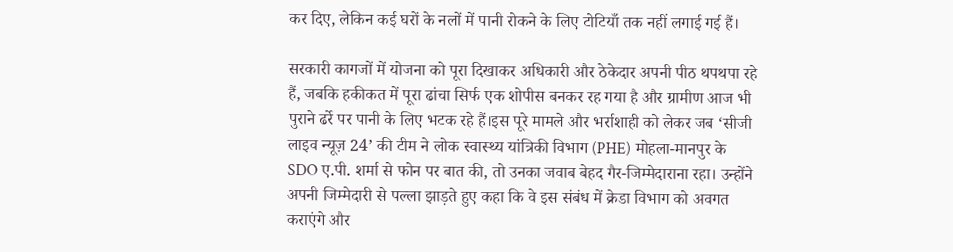कर दिए, लेकिन कई घरों के नलों में पानी रोकने के लिए टोटियाँ तक नहीं लगाई गई हैं।

सरकारी कागजों में योजना को पूरा दिखाकर अधिकारी और ठेकेदार अपनी पीठ थपथपा रहे हैं, जबकि हकीकत में पूरा ढांचा सिर्फ एक शोपीस बनकर रह गया है और ग्रामीण आज भी पुराने ढर्रे पर पानी के लिए भटक रहे हैं।इस पूरे मामले और भर्राशाही को लेकर जब ‘सीजी लाइव न्यूज़ 24’ की टीम ने लोक स्वास्थ्य यांत्रिकी विभाग (PHE) मोहला-मानपुर के SDO ए.पी. शर्मा से फोन पर बात की, तो उनका जवाब बेहद गैर-जिम्मेदाराना रहा। उन्होंने अपनी जिम्मेदारी से पल्ला झाड़ते हुए कहा कि वे इस संबंध में क्रेडा विभाग को अवगत कराएंगे और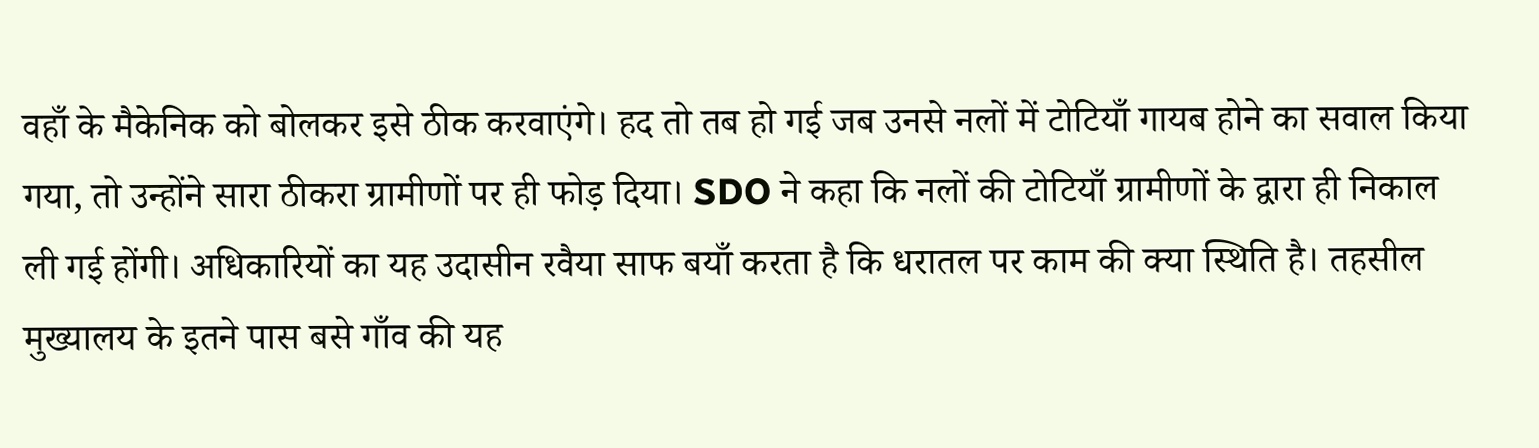वहाँ के मैकेनिक को बोलकर इसे ठीक करवाएंगे। हद तो तब हो गई जब उनसे नलों में टोटियाँ गायब होने का सवाल किया गया, तो उन्होंने सारा ठीकरा ग्रामीणों पर ही फोड़ दिया। SDO ने कहा कि नलों की टोटियाँ ग्रामीणों के द्वारा ही निकाल ली गई होंगी। अधिकारियों का यह उदासीन रवैया साफ बयाँ करता है कि धरातल पर काम की क्या स्थिति है। तहसील मुख्यालय के इतने पास बसे गाँव की यह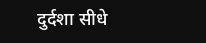दुर्दशा सीधे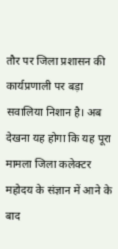तौर पर जिला प्रशासन की कार्यप्रणाली पर बड़ा सवालिया निशान है। अब देखना यह होगा कि यह पूरा मामला जिला कलेक्टर महोदय के संज्ञान में आने के बाद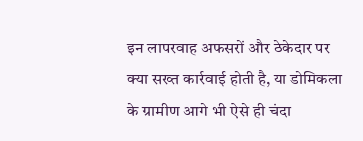इन लापरवाह अफसरों और ठेकेदार पर क्या सख्त कार्रवाई होती है, या डोमिकला के ग्रामीण आगे भी ऐसे ही चंदा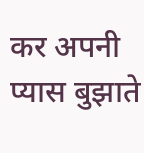कर अपनी प्यास बुझाते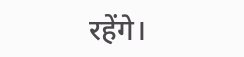रहेंगे।